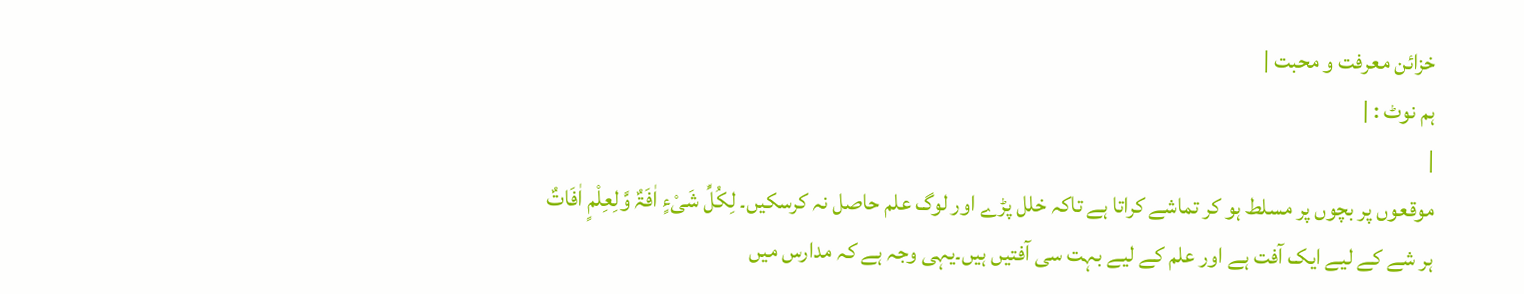خزائن معرفت و محبت |
ہم نوٹ : |
|
موقعوں پر بچوں پر مسلط ہو کر تماشے کراتا ہے تاکہ خلل پڑے اور لوگ علم حاصل نہ کرسکیں۔ لِکُلِّ شَیْءٍ اٰفَۃٌ وَّلِعِلْمٍ اٰفَاتٌ ہر شے کے لیے ایک آفت ہے اور علم کے لیے بہت سی آفتیں ہیں۔یہی وجہ ہے کہ مدارس میں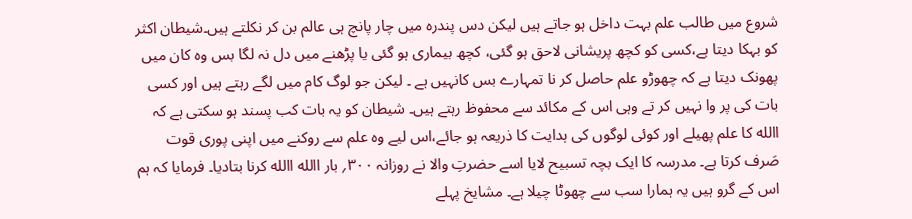شروع میں طالب علم بہت داخل ہو جاتے ہیں لیکن دس پندرہ میں چار پانچ ہی عالم بن کر نکلتے ہیں۔شیطان اکثر کو بہکا دیتا ہے،کسی کو کچھ پریشانی لاحق ہو گئی، کچھ بیماری ہو گئی یا پڑھنے میں دل نہ لگا بس وہ کان میں پھونک دیتا ہے کہ چھوڑو علم حاصل کر نا تمہارے بس کانہیں ہے ۔ لیکن جو لوگ کام میں لگے رہتے ہیں اور کسی بات کی پر وا نہیں کر تے وہی اس کے مکائد سے محفوظ رہتے ہیں۔ شیطان کو یہ بات کب پسند ہو سکتی ہے کہ االله کا علم پھیلے اور کوئی لوگوں کی ہدایت کا ذریعہ ہو جائے،اس لیے وہ علم سے روکنے میں اپنی پوری قوت صَرف کرتا ہے۔ مدرسہ کا ایک بچہ تسبیح لایا اسے حضرتِ والا نے روزانہ ۳۰۰؍ بار االله االله کرنا بتادیا۔ فرمایا کہ ہم اس کے گرو ہیں یہ ہمارا سب سے چھوٹا چیلا ہے۔ مشایخ پہلے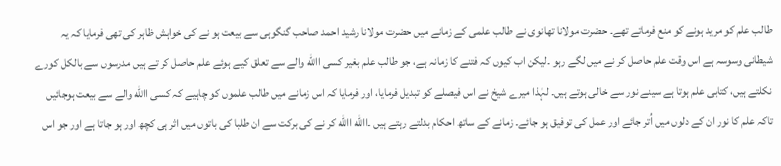طالب علم کو مرید ہونے کو منع فرماتے تھے۔ حضرت مولانا تھانوی نے طالب علمی کے زمانے میں حضرت مولانا رشید احمد صاحب گنگوہی سے بیعت ہو نے کی خواہش ظاہر کی تھی فرمایا کہ یہ شیطانی وسوسہ ہے اس وقت علم حاصل کر نے میں لگے رہو ۔لیکن اب کیوں کہ فتنے کا زمانہ ہے، جو طالب علم بغیر کسی االله والے سے تعلق کیے ہوئے علم حاصل کر تے ہیں مدرسوں سے بالکل کورے نکلتے ہیں، کتابی علم ہوتا ہے سینے نور سے خالی ہوتے ہیں۔ لہٰذا میرے شیخ نے اس فیصلے کو تبدیل فرمایا، اور فرمایا کہ اس زمانے میں طالب علموں کو چاہیے کہ کسی االله والے سے بیعت ہوجائیں تاکہ علم کا نور ان کے دلوں میں اُتر جائے اور عمل کی توفیق ہو جائے۔ زمانے کے ساتھ احکام بدلتے رہتے ہیں ۔االله االله کر نے کی برکت سے ان طلبا کی باتوں میں اثر ہی کچھ اور ہو جاتا ہے اور جو اس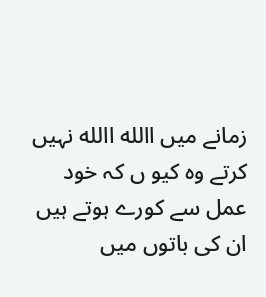زمانے میں االله االله نہیں کرتے وہ کیو ں کہ خود عمل سے کورے ہوتے ہیں ان کی باتوں میں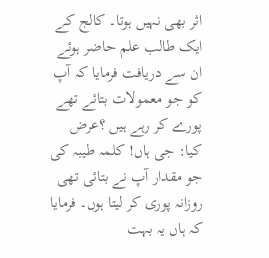اثر بھی نہیں ہوتا۔ کالج کے ایک طالب علم حاضر ہوئے ان سے دریافت فرمایا کہ آپ کو جو معمولات بتائے تھے پورے کر رہے ہیں ؟عرض کیا: جی ہاں! کلمہ طیبہ کی جو مقدار آپ نے بتائی تھی روزانہ پوری کر لیتا ہوں۔ فرمایا کہ ہاں یہ بہت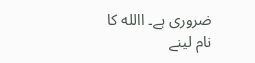ضروری ہے۔ االله کا نام لینے